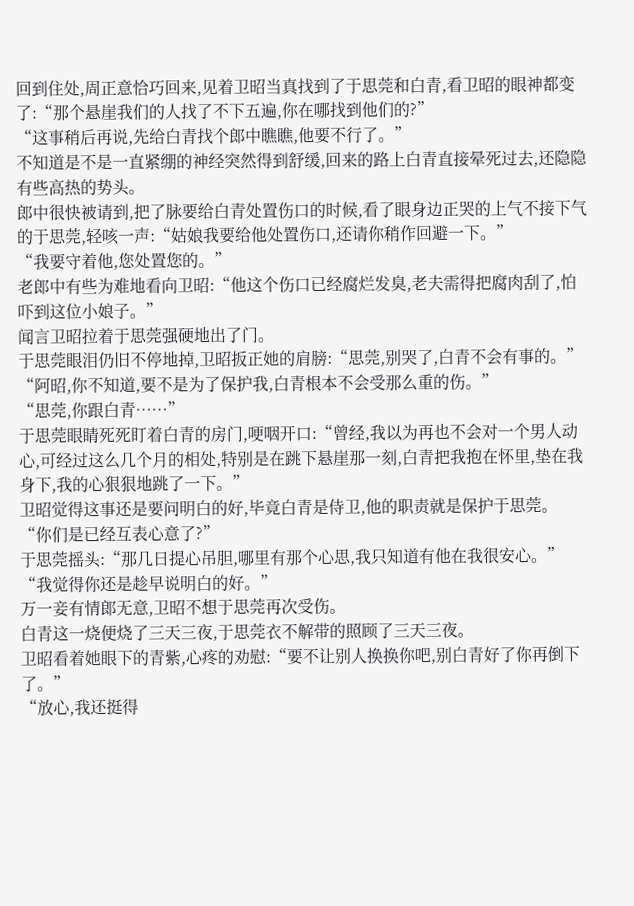回到住处,周正意恰巧回来,见着卫昭当真找到了于思莞和白青,看卫昭的眼神都变了:“那个悬崖我们的人找了不下五遍,你在哪找到他们的?”
“这事稍后再说,先给白青找个郎中瞧瞧,他要不行了。”
不知道是不是一直紧绷的神经突然得到舒缓,回来的路上白青直接晕死过去,还隐隐有些高热的势头。
郎中很快被请到,把了脉要给白青处置伤口的时候,看了眼身边正哭的上气不接下气的于思莞,轻咳一声:“姑娘我要给他处置伤口,还请你稍作回避一下。”
“我要守着他,您处置您的。”
老郎中有些为难地看向卫昭:“他这个伤口已经腐烂发臭,老夫需得把腐肉刮了,怕吓到这位小娘子。”
闻言卫昭拉着于思莞强硬地出了门。
于思莞眼泪仍旧不停地掉,卫昭扳正她的肩膀:“思莞,别哭了,白青不会有事的。”
“阿昭,你不知道,要不是为了保护我,白青根本不会受那么重的伤。”
“思莞,你跟白青……”
于思莞眼睛死死盯着白青的房门,哽咽开口:“曾经,我以为再也不会对一个男人动心,可经过这么几个月的相处,特别是在跳下悬崖那一刻,白青把我抱在怀里,垫在我身下,我的心狠狠地跳了一下。”
卫昭觉得这事还是要问明白的好,毕竟白青是侍卫,他的职责就是保护于思莞。
“你们是已经互表心意了?”
于思莞摇头:“那几日提心吊胆,哪里有那个心思,我只知道有他在我很安心。”
“我觉得你还是趁早说明白的好。”
万一妾有情郎无意,卫昭不想于思莞再次受伤。
白青这一烧便烧了三天三夜,于思莞衣不解带的照顾了三天三夜。
卫昭看着她眼下的青紫,心疼的劝慰:“要不让别人换换你吧,别白青好了你再倒下了。”
“放心,我还挺得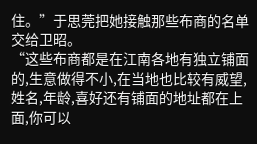住。”于思莞把她接触那些布商的名单交给卫昭。
“这些布商都是在江南各地有独立铺面的,生意做得不小,在当地也比较有威望,姓名,年龄,喜好还有铺面的地址都在上面,你可以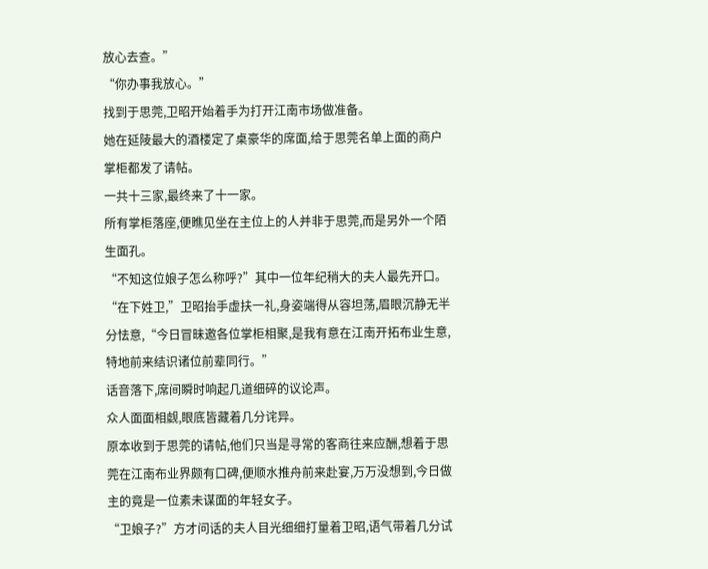放心去查。”
“你办事我放心。”
找到于思莞,卫昭开始着手为打开江南市场做准备。
她在延陵最大的酒楼定了桌豪华的席面,给于思莞名单上面的商户掌柜都发了请帖。
一共十三家,最终来了十一家。
所有掌柜落座,便瞧见坐在主位上的人并非于思莞,而是另外一个陌生面孔。
“不知这位娘子怎么称呼?”其中一位年纪稍大的夫人最先开口。
“在下姓卫,”卫昭抬手虚扶一礼,身姿端得从容坦荡,眉眼沉静无半分怯意,“今日冒昧邀各位掌柜相聚,是我有意在江南开拓布业生意,特地前来结识诸位前辈同行。”
话音落下,席间瞬时响起几道细碎的议论声。
众人面面相觑,眼底皆藏着几分诧异。
原本收到于思莞的请帖,他们只当是寻常的客商往来应酬,想着于思莞在江南布业界颇有口碑,便顺水推舟前来赴宴,万万没想到,今日做主的竟是一位素未谋面的年轻女子。
“卫娘子?”方才问话的夫人目光细细打量着卫昭,语气带着几分试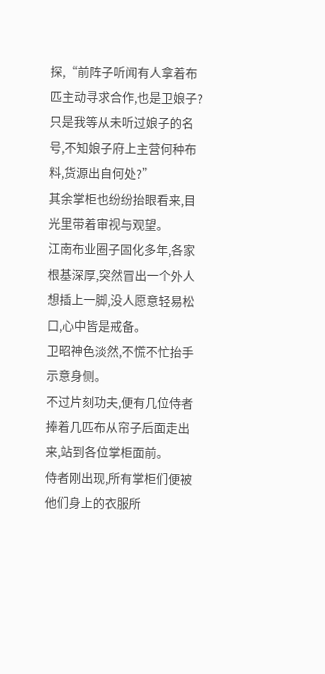探,“前阵子听闻有人拿着布匹主动寻求合作,也是卫娘子?只是我等从未听过娘子的名号,不知娘子府上主营何种布料,货源出自何处?”
其余掌柜也纷纷抬眼看来,目光里带着审视与观望。
江南布业圈子固化多年,各家根基深厚,突然冒出一个外人想插上一脚,没人愿意轻易松口,心中皆是戒备。
卫昭神色淡然,不慌不忙抬手示意身侧。
不过片刻功夫,便有几位侍者捧着几匹布从帘子后面走出来,站到各位掌柜面前。
侍者刚出现,所有掌柜们便被他们身上的衣服所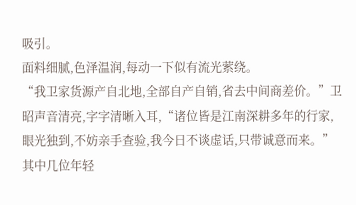吸引。
面料细腻,色泽温润,每动一下似有流光萦绕。
“我卫家货源产自北地,全部自产自销,省去中间商差价。”卫昭声音清亮,字字清晰入耳,“诸位皆是江南深耕多年的行家,眼光独到,不妨亲手查验,我今日不谈虚话,只带诚意而来。”
其中几位年轻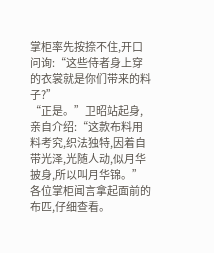掌柜率先按捺不住,开口问询:“这些侍者身上穿的衣裳就是你们带来的料子?”
“正是。”卫昭站起身,亲自介绍:“这款布料用料考究,织法独特,因着自带光泽,光随人动,似月华披身,所以叫月华锦。”
各位掌柜闻言拿起面前的布匹,仔细查看。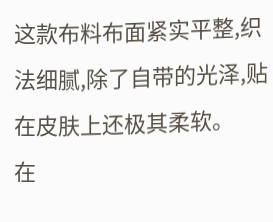这款布料布面紧实平整,织法细腻,除了自带的光泽,贴在皮肤上还极其柔软。
在